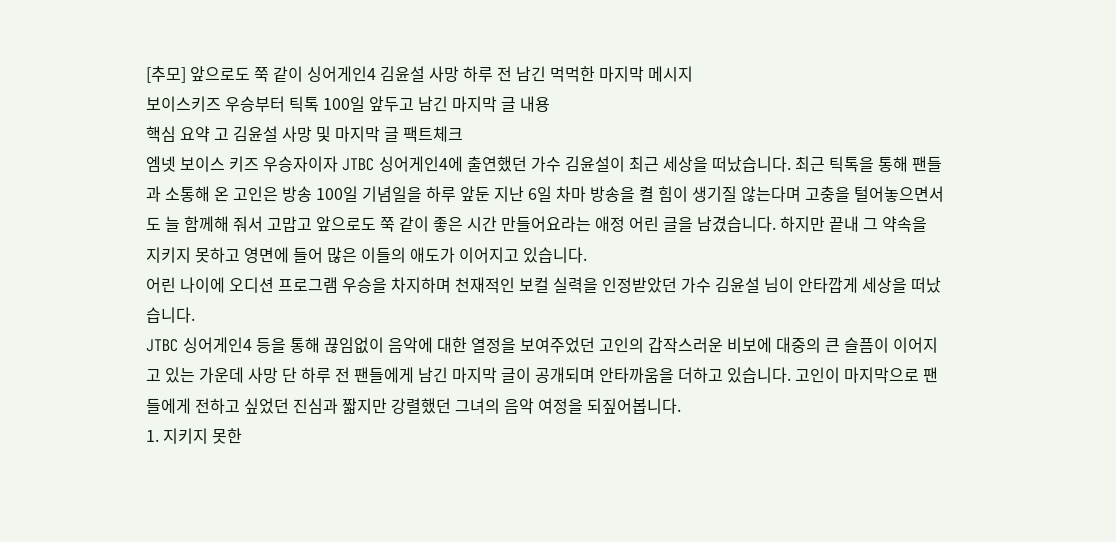[추모] 앞으로도 쭉 같이 싱어게인4 김윤설 사망 하루 전 남긴 먹먹한 마지막 메시지
보이스키즈 우승부터 틱톡 100일 앞두고 남긴 마지막 글 내용
핵심 요약 고 김윤설 사망 및 마지막 글 팩트체크
엠넷 보이스 키즈 우승자이자 JTBC 싱어게인4에 출연했던 가수 김윤설이 최근 세상을 떠났습니다. 최근 틱톡을 통해 팬들과 소통해 온 고인은 방송 100일 기념일을 하루 앞둔 지난 6일 차마 방송을 켤 힘이 생기질 않는다며 고충을 털어놓으면서도 늘 함께해 줘서 고맙고 앞으로도 쭉 같이 좋은 시간 만들어요라는 애정 어린 글을 남겼습니다. 하지만 끝내 그 약속을 지키지 못하고 영면에 들어 많은 이들의 애도가 이어지고 있습니다.
어린 나이에 오디션 프로그램 우승을 차지하며 천재적인 보컬 실력을 인정받았던 가수 김윤설 님이 안타깝게 세상을 떠났습니다.
JTBC 싱어게인4 등을 통해 끊임없이 음악에 대한 열정을 보여주었던 고인의 갑작스러운 비보에 대중의 큰 슬픔이 이어지고 있는 가운데 사망 단 하루 전 팬들에게 남긴 마지막 글이 공개되며 안타까움을 더하고 있습니다. 고인이 마지막으로 팬들에게 전하고 싶었던 진심과 짧지만 강렬했던 그녀의 음악 여정을 되짚어봅니다.
1. 지키지 못한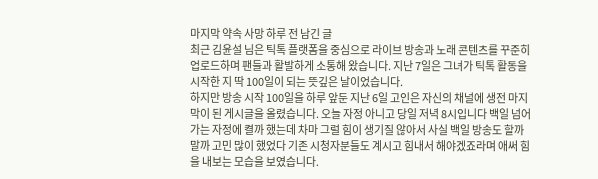마지막 약속 사망 하루 전 남긴 글
최근 김윤설 님은 틱톡 플랫폼을 중심으로 라이브 방송과 노래 콘텐츠를 꾸준히 업로드하며 팬들과 활발하게 소통해 왔습니다. 지난 7일은 그녀가 틱톡 활동을 시작한 지 딱 100일이 되는 뜻깊은 날이었습니다.
하지만 방송 시작 100일을 하루 앞둔 지난 6일 고인은 자신의 채널에 생전 마지막이 된 게시글을 올렸습니다. 오늘 자정 아니고 당일 저녁 8시입니다 백일 넘어가는 자정에 켤까 했는데 차마 그럴 힘이 생기질 않아서 사실 백일 방송도 할까 말까 고민 많이 했었다 기존 시청자분들도 계시고 힘내서 해야겠죠라며 애써 힘을 내보는 모습을 보였습니다.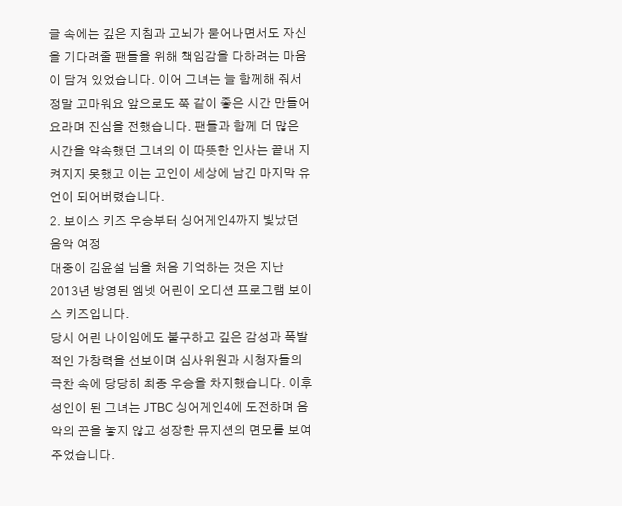글 속에는 깊은 지침과 고뇌가 묻어나면서도 자신을 기다려줄 팬들을 위해 책임감을 다하려는 마음이 담겨 있었습니다. 이어 그녀는 늘 함께해 줘서 정말 고마워요 앞으로도 쭉 같이 좋은 시간 만들어요라며 진심을 전했습니다. 팬들과 함께 더 많은 시간을 약속했던 그녀의 이 따뜻한 인사는 끝내 지켜지지 못했고 이는 고인이 세상에 남긴 마지막 유언이 되어버렸습니다.
2. 보이스 키즈 우승부터 싱어게인4까지 빛났던 음악 여정
대중이 김윤설 님을 처음 기억하는 것은 지난 2013년 방영된 엠넷 어린이 오디션 프로그램 보이스 키즈입니다.
당시 어린 나이임에도 불구하고 깊은 감성과 폭발적인 가창력을 선보이며 심사위원과 시청자들의 극찬 속에 당당히 최종 우승을 차지했습니다. 이후 성인이 된 그녀는 JTBC 싱어게인4에 도전하며 음악의 끈을 놓지 않고 성장한 뮤지션의 면모를 보여주었습니다.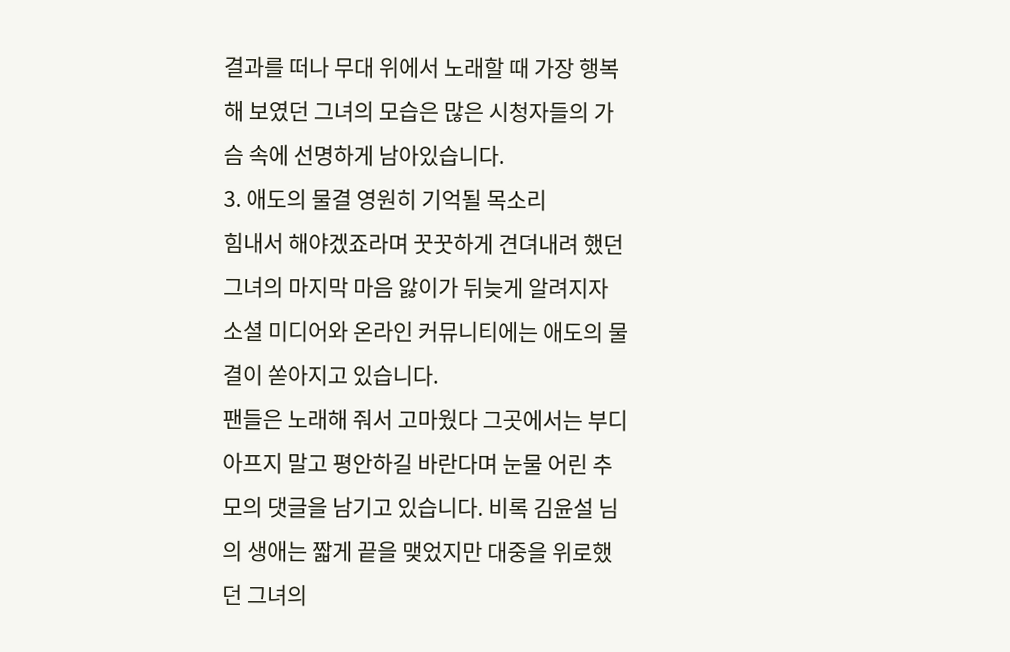결과를 떠나 무대 위에서 노래할 때 가장 행복해 보였던 그녀의 모습은 많은 시청자들의 가슴 속에 선명하게 남아있습니다.
3. 애도의 물결 영원히 기억될 목소리
힘내서 해야겠죠라며 꿋꿋하게 견뎌내려 했던 그녀의 마지막 마음 앓이가 뒤늦게 알려지자 소셜 미디어와 온라인 커뮤니티에는 애도의 물결이 쏟아지고 있습니다.
팬들은 노래해 줘서 고마웠다 그곳에서는 부디 아프지 말고 평안하길 바란다며 눈물 어린 추모의 댓글을 남기고 있습니다. 비록 김윤설 님의 생애는 짧게 끝을 맺었지만 대중을 위로했던 그녀의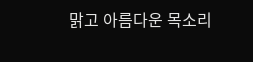맑고 아름다운 목소리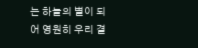는 하늘의 별이 되어 영원히 우리 곁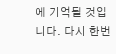에 기억될 것입니다. 다시 한번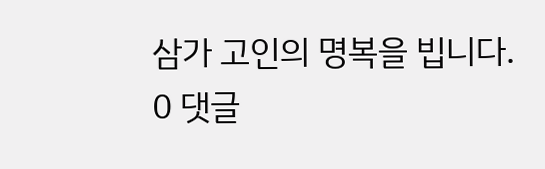삼가 고인의 명복을 빕니다.
0 댓글